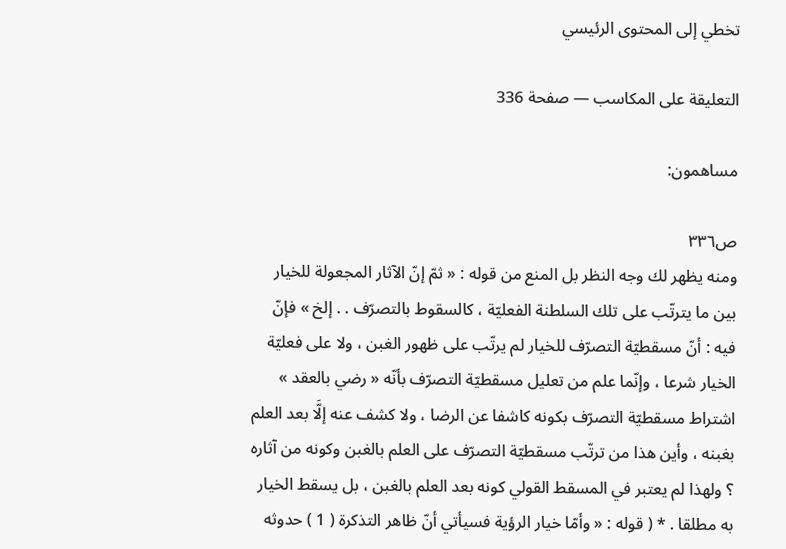تخطي إلى المحتوى الرئيسي

التعليقة على المكاسب — صفحة 336

مساهمون:

ص٣٣٦
ومنه يظهر لك وجه النظر بل المنع من قوله : « ثمّ إنّ الآثار المجعولة للخيار بين ما يترتّب على تلك السلطنة الفعليّة ، كالسقوط بالتصرّف . . إلخ » فإنّ فيه : أنّ مسقطيّة التصرّف للخيار لم يرتّب على ظهور الغبن ، ولا على فعليّة الخيار شرعا ، وإنّما علم من تعليل مسقطيّة التصرّف بأنّه « رضي بالعقد » اشتراط مسقطيّة التصرّف بكونه كاشفا عن الرضا ، ولا كشف عنه إلَّا بعد العلم بغبنه ، وأين هذا من ترتّب مسقطيّة التصرّف على العلم بالغبن وكونه من آثاره ؟ ولهذا لم يعتبر في المسقط القولي كونه بعد العلم بالغبن ، بل يسقط الخيار به مطلقا . * ( قوله : « وأمّا خيار الرؤية فسيأتي أنّ ظاهر التذكرة ( 1 ) حدوثه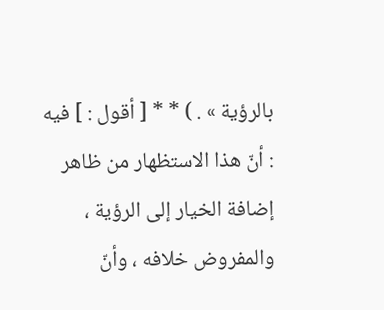بالرؤية » . ) * * [ أقول : ] فيه : أنّ هذا الاستظهار من ظاهر إضافة الخيار إلى الرؤية ، والمفروض خلافه ، وأنّ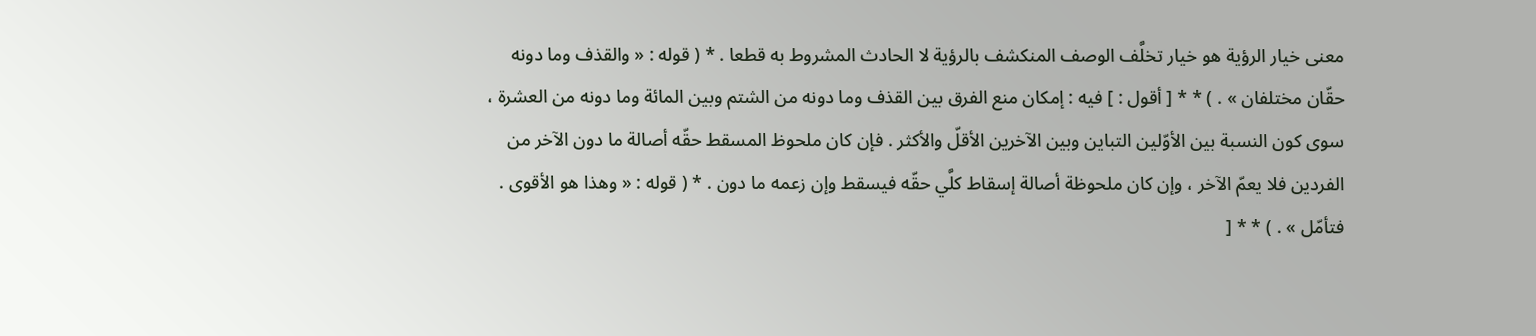معنى خيار الرؤية هو خيار تخلَّف الوصف المنكشف بالرؤية لا الحادث المشروط به قطعا . * ( قوله : « والقذف وما دونه حقّان مختلفان » . ) * * [ أقول : ] فيه : إمكان منع الفرق بين القذف وما دونه من الشتم وبين المائة وما دونه من العشرة ، سوى كون النسبة بين الأوّلين التباين وبين الآخرين الأقلّ والأكثر . فإن كان ملحوظ المسقط حقّه أصالة ما دون الآخر من الفردين فلا يعمّ الآخر ، وإن كان ملحوظة أصالة إسقاط كلَّي حقّه فيسقط وإن زعمه ما دون . * ( قوله : « وهذا هو الأقوى . فتأمّل » . ) * * [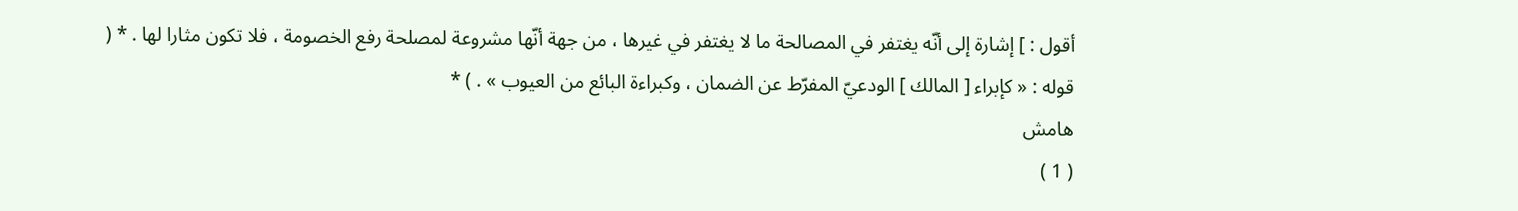أقول : ] إشارة إلى أنّه يغتفر في المصالحة ما لا يغتفر في غيرها ، من جهة أنّها مشروعة لمصلحة رفع الخصومة ، فلا تكون مثارا لها . * ( قوله : « كإبراء [ المالك ] الودعيّ المفرّط عن الضمان ، وكبراءة البائع من العيوب » . ) *
هامش
( 1 )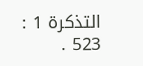التذكرة 1 : 523 .